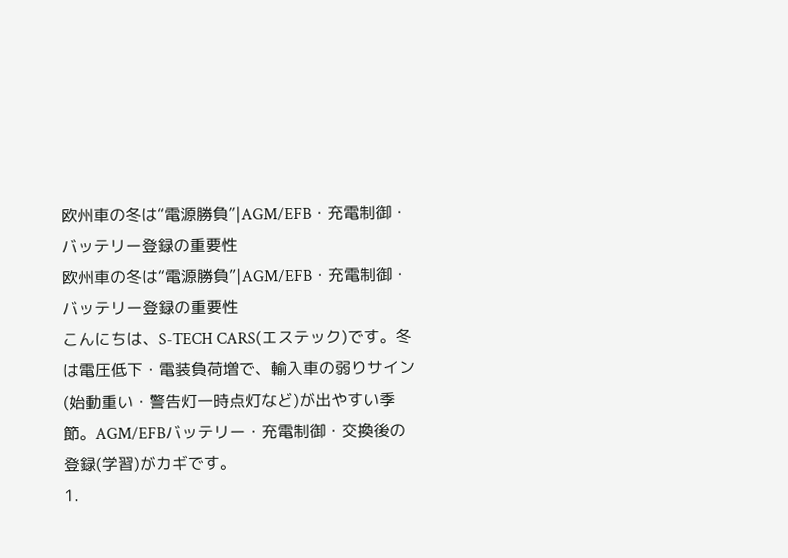欧州車の冬は“電源勝負”|AGM/EFB・充電制御・バッテリー登録の重要性
欧州車の冬は“電源勝負”|AGM/EFB・充電制御・バッテリー登録の重要性
こんにちは、S-TECH CARS(エステック)です。冬は電圧低下・電装負荷増で、輸入車の弱りサイン(始動重い・警告灯一時点灯など)が出やすい季節。AGM/EFBバッテリー・充電制御・交換後の登録(学習)がカギです。
1.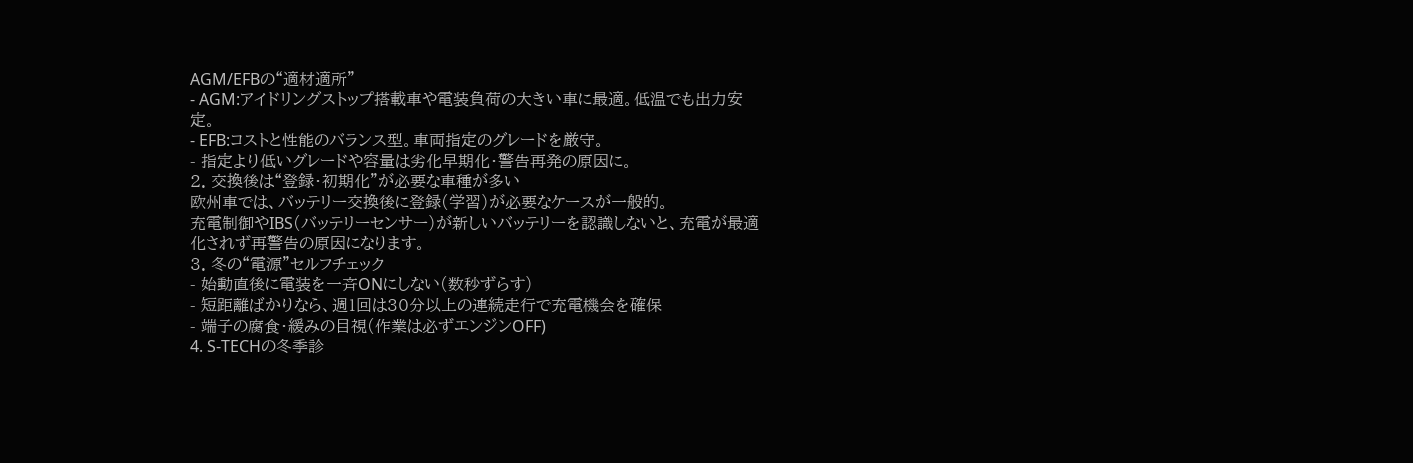AGM/EFBの“適材適所”
- AGM:アイドリングストップ搭載車や電装負荷の大きい車に最適。低温でも出力安定。
- EFB:コストと性能のバランス型。車両指定のグレードを厳守。
- 指定より低いグレードや容量は劣化早期化・警告再発の原因に。
2. 交換後は“登録・初期化”が必要な車種が多い
欧州車では、バッテリー交換後に登録(学習)が必要なケースが一般的。
充電制御やIBS(バッテリーセンサー)が新しいバッテリーを認識しないと、充電が最適化されず再警告の原因になります。
3. 冬の“電源”セルフチェック
- 始動直後に電装を一斉ONにしない(数秒ずらす)
- 短距離ばかりなら、週1回は30分以上の連続走行で充電機会を確保
- 端子の腐食・緩みの目視(作業は必ずエンジンOFF)
4. S-TECHの冬季診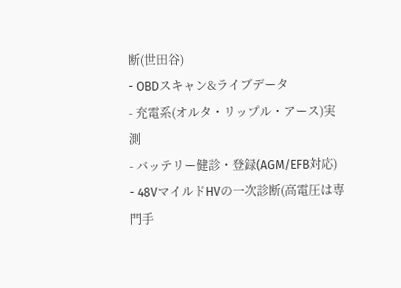断(世田谷)
- OBDスキャン&ライブデータ
- 充電系(オルタ・リップル・アース)実測
- バッテリー健診・登録(AGM/EFB対応)
- 48VマイルドHVの一次診断(高電圧は専門手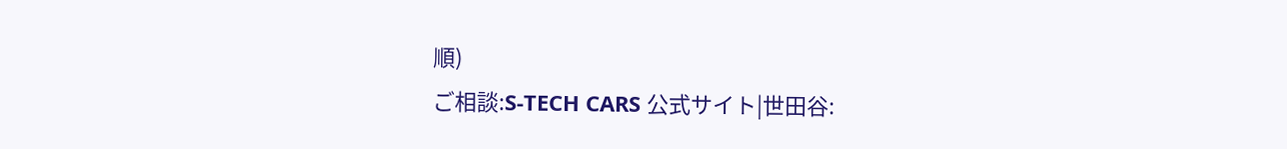順)
ご相談:S-TECH CARS 公式サイト|世田谷: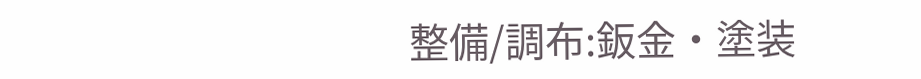整備/調布:鈑金・塗装